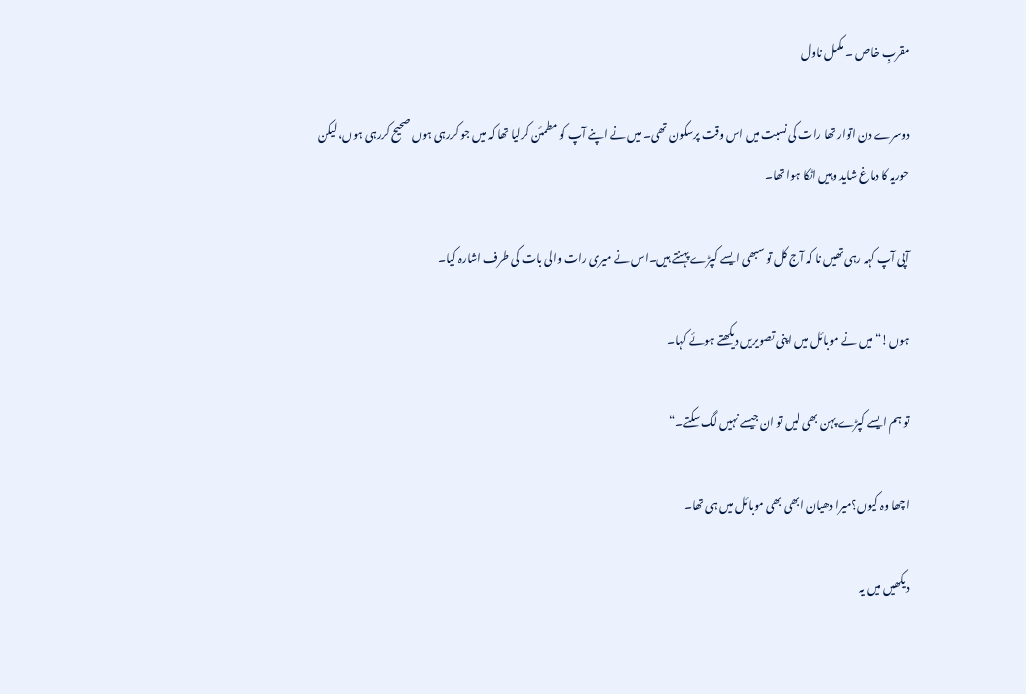مقربِ خاص ۔ مکمل ناول

دوسرے دن اتوار تھا رات کی نسبت میں اس وقت پرسکون تھی۔ میں نے اپنے آپ کو مطمئن کرلیا تھا کہ میں جو کررہی ہوں صحیح کررہی ہوں، لیکن حوریہ کا دماغ شاید وہیں اٹکا ہوا تھا۔

آپی آپ کہہ رہی تھیں نا کہ آج کل تو سبھی ایسے کپڑے پہنتے ہیں۔اس نے میری رات والی بات کی طرف اشارہ کیا۔

ہوں!“ میں نے موبائل میں اپنی تصویریں دیکھتے ہوئے کہا۔

تو ہم ایسے کپڑے پہن بھی لیں تو ان جیسے نہیں لگ سکتے۔“

اچھا وہ کیوں؟میرا دھیان ابھی بھی موبائل میں ہی تھا۔

دیکھیں میں یہ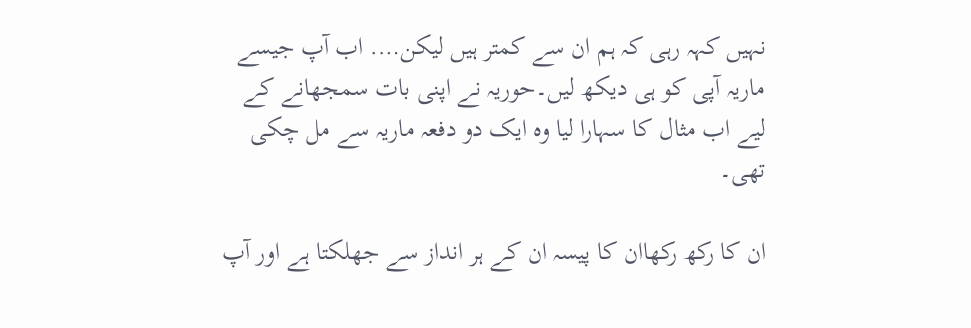نہیں کہہ رہی کہ ہم ان سے کمتر ہیں لیکن…. اب آپ جیسے ماریہ آپی کو ہی دیکھ لیں۔حوریہ نے اپنی بات سمجھانے کے لیے اب مثال کا سہارا لیا وہ ایک دو دفعہ ماریہ سے مل چکی تھی۔

ان کا رکھ رکھاان کا پیسہ ان کے ہر انداز سے جھلکتا ہے اور آپ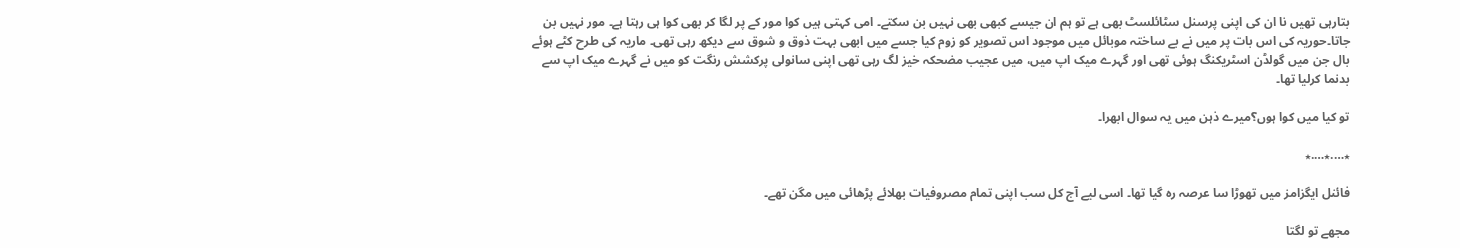بتارہی تھیں نا ان کی اپنی پرسنل سٹائلسٹ بھی ہے تو ہم ان جیسے کبھی بھی نہیں بن سکتے۔ امی کہتی ہیں کوا مور کے پر لگا کر بھی کوا ہی رہتا ہے۔ مور نہیں بن جاتا۔حوریہ کی اس بات پر میں نے بے ساختہ موبائل میں موجود اس تصویر کو زوم کیا جسے میں ابھی بہت ذوق و شوق سے دیکھ رہی تھی۔ ماریہ کی طرح کٹے ہوئے بال جن میں گولڈن اسٹریکنگ ہوئی تھی اور گہرے میک اپ میں، میں عجیب مضحکہ خیز لگ رہی تھی اپنی سانولی پرکشش رنگت کو میں نے گہرے میک اپ سے بدنما کرلیا تھا۔

تو کیا میں کوا ہوں؟میرے ذہن میں یہ سوال ابھرا۔

٭….٭….٭

فائنل ایگزامز میں تھوڑا سا عرصہ رہ گیا تھا۔ اسی لیے آج کل سب اپنی تمام مصروفیات بھلائے پڑھائی میں مگن تھے۔

مجھے تو لگتا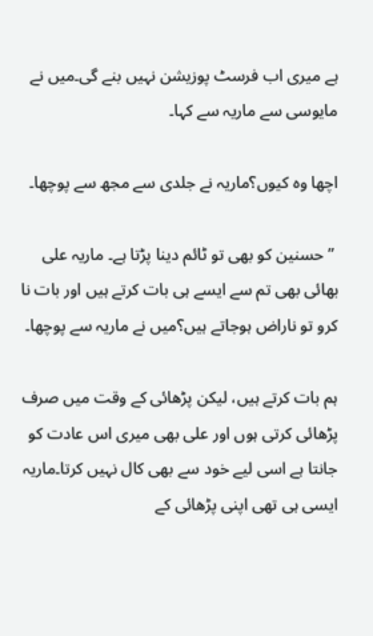ہے میری اب فرسٹ پوزیشن نہیں بنے گی۔میں نے مایوسی سے ماریہ سے کہا۔

اچھا وہ کیوں؟ماریہ نے جلدی سے مجھ سے پوچھا۔

 ”حسنین کو بھی تو ٹائم دینا پڑتا ہے۔ ماریہ علی بھائی بھی تم سے ایسے ہی بات کرتے ہیں اور بات نا کرو تو ناراض ہوجاتے ہیں؟میں نے ماریہ سے پوچھا۔

ہم بات کرتے ہیں، لیکن پڑھائی کے وقت میں صرف پڑھائی کرتی ہوں اور علی بھی میری اس عادت کو جانتا ہے اسی لیے خود سے بھی کال نہیں کرتا۔ماریہ ایسی ہی تھی اپنی پڑھائی کے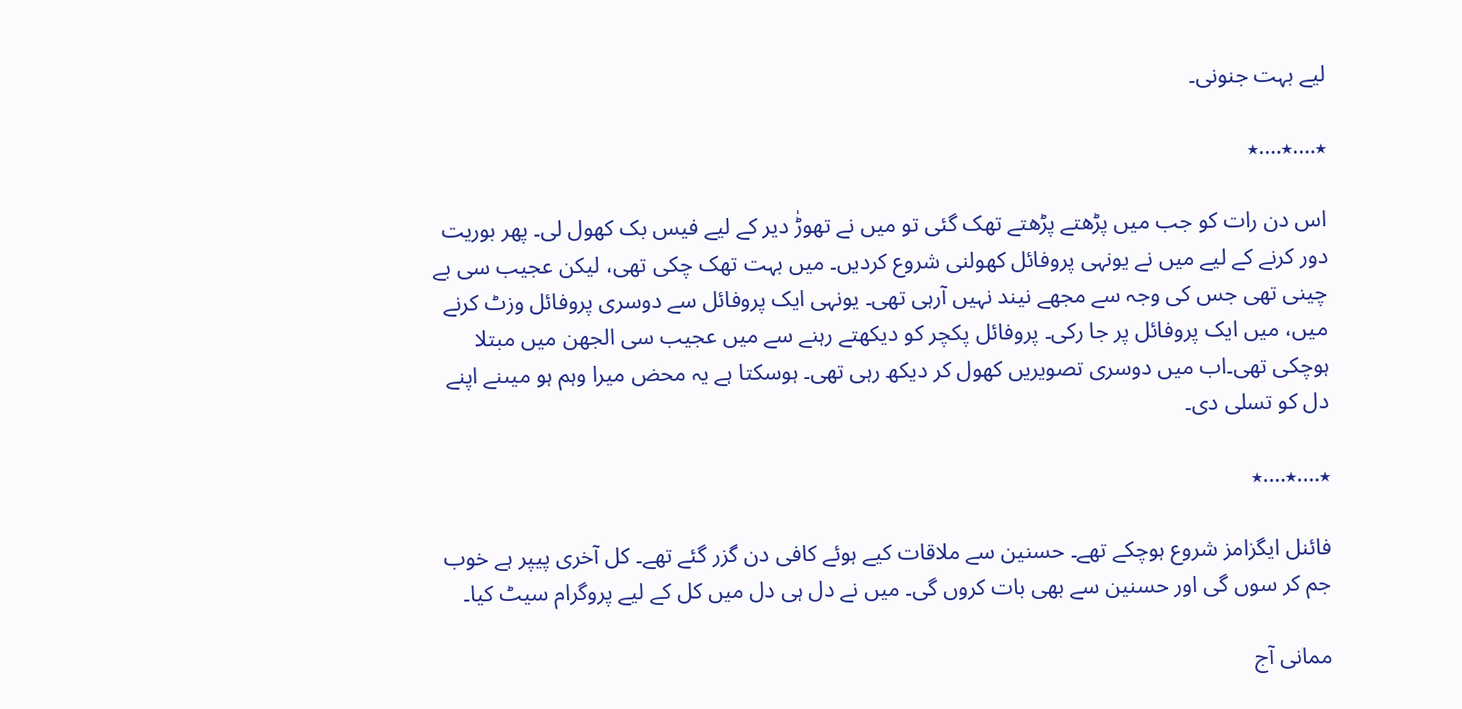لیے بہت جنونی۔

٭….٭….٭

اس دن رات کو جب میں پڑھتے پڑھتے تھک گئی تو میں نے تھوڑٰ دیر کے لیے فیس بک کھول لی۔ پھر بوریت دور کرنے کے لیے میں نے یونہی پروفائل کھولنی شروع کردیں۔ میں بہت تھک چکی تھی، لیکن عجیب سی بے چینی تھی جس کی وجہ سے مجھے نیند نہیں آرہی تھی۔ یونہی ایک پروفائل سے دوسری پروفائل وزٹ کرنے میں، میں ایک پروفائل پر جا رکی۔ پروفائل پکچر کو دیکھتے رہنے سے میں عجیب سی الجھن میں مبتلا ہوچکی تھی۔اب میں دوسری تصویریں کھول کر دیکھ رہی تھی۔ ہوسکتا ہے یہ محض میرا وہم ہو میںنے اپنے دل کو تسلی دی۔

٭….٭….٭

فائنل ایگزامز شروع ہوچکے تھے۔ حسنین سے ملاقات کیے ہوئے کافی دن گزر گئے تھے۔ کل آخری پیپر ہے خوب جم کر سوں گی اور حسنین سے بھی بات کروں گی۔ میں نے دل ہی دل میں کل کے لیے پروگرام سیٹ کیا۔

ممانی آج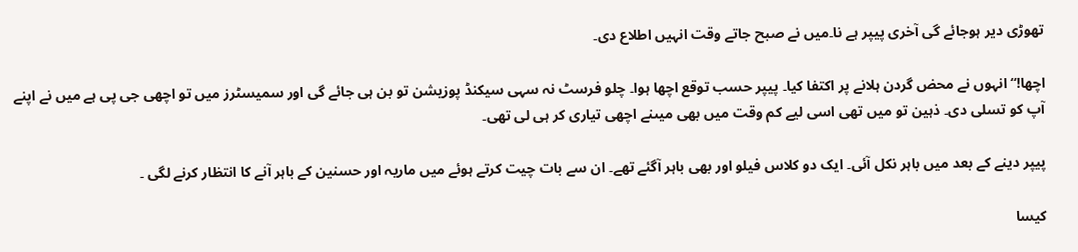تھوڑی دیر ہوجائے گی آخری پیپر ہے نا۔میں نے صبح جاتے وقت انہیں اطلاع دی۔

اچھا!“ انہوں نے محض گردن ہلانے پر اکتفا کیا۔ پیپر حسب توقع اچھا ہوا۔ چلو فرسٹ نہ سہی سیکنڈ پوزیشن تو بن ہی جائے گی اور سمیسٹرز میں تو اچھی جی پی ہے میں نے اپنے آپ کو تسلی دی۔ ذہین تو میں تھی اسی لیے کم وقت میں بھی میںنے اچھی تیاری کر ہی لی تھی۔

پیپر دینے کے بعد میں باہر نکل آئی۔ ایک دو کلاس فیلو اور بھی باہر آگئے تھے۔ ان سے بات چیت کرتے ہوئے میں ماریہ اور حسنین کے باہر آنے کا انتظار کرنے لگی ۔

کیسا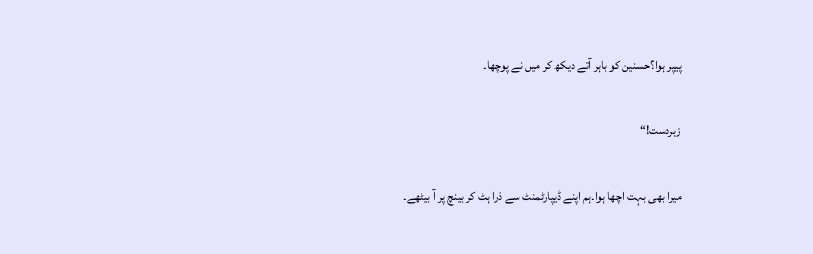پیپر ہوا؟حسنین کو باہر آتے دیکھ کر میں نے پوچھا۔

زبردست!“

میرا بھی بہت اچھا ہوا۔ہم اپنے ڈیپارٹمنٹ سے ذرا ہٹ کر بینچ پر آ بیٹھے۔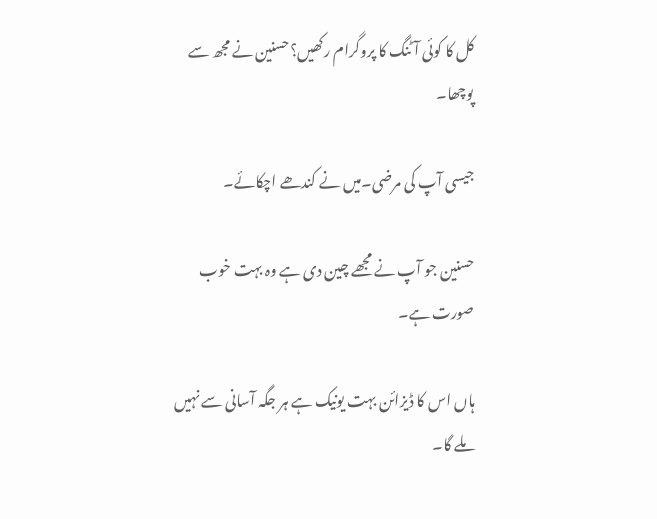کل کا کوئی آٹنگ کا پروگرام رکھیں؟حسنین نے مجھ سے پوچھا۔

جیسی آپ کی مرضی۔میں نے کندھے اچکائے۔

حسنین جو آپ نے مجھے چین دی ہے وہ بہت خوب صورت ہے۔

ہاں اس کا ڈیزائن بہت یونیک ہے ہر جگہ آسانی سے نہیں ملے گا۔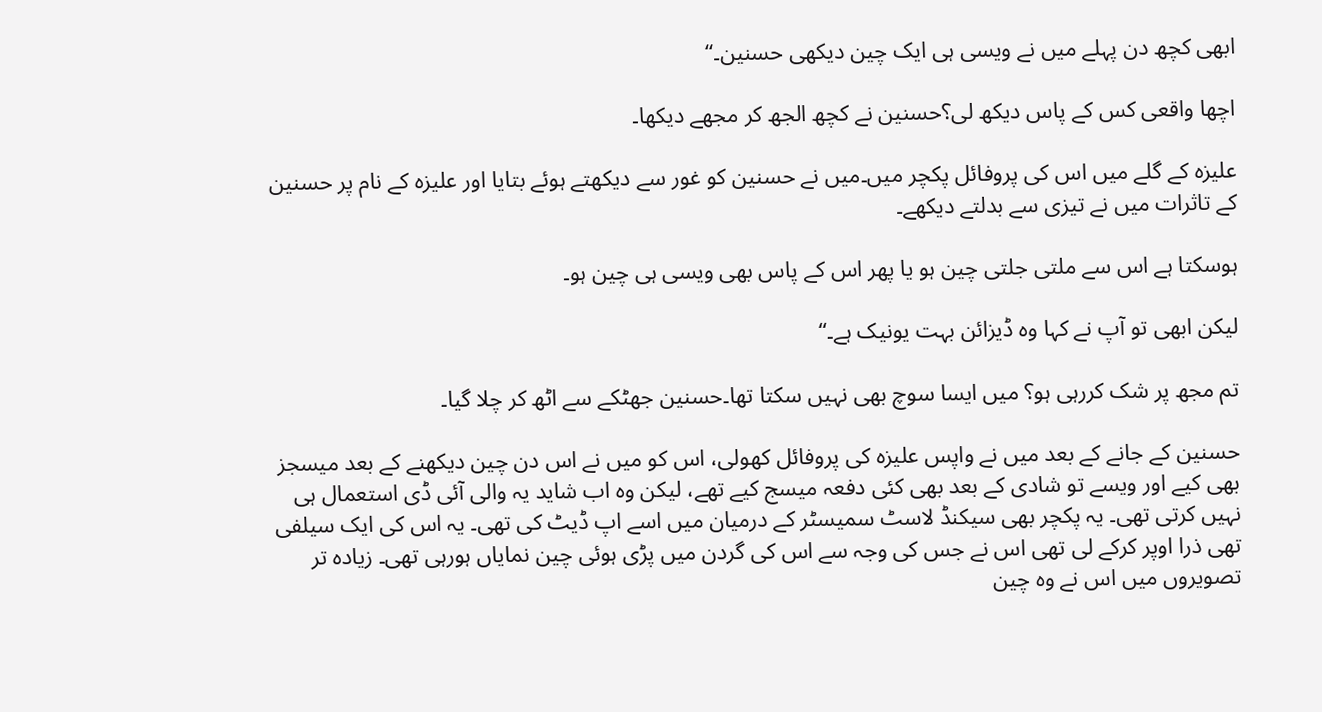ابھی کچھ دن پہلے میں نے ویسی ہی ایک چین دیکھی حسنین۔“

اچھا واقعی کس کے پاس دیکھ لی؟حسنین نے کچھ الجھ کر مجھے دیکھا۔

علیزہ کے گلے میں اس کی پروفائل پکچر میں۔میں نے حسنین کو غور سے دیکھتے ہوئے بتایا اور علیزہ کے نام پر حسنین کے تاثرات میں نے تیزی سے بدلتے دیکھے۔

ہوسکتا ہے اس سے ملتی جلتی چین ہو یا پھر اس کے پاس بھی ویسی ہی چین ہو۔

لیکن ابھی تو آپ نے کہا وہ ڈیزائن بہت یونیک ہے۔“

تم مجھ پر شک کررہی ہو؟ میں ایسا سوچ بھی نہیں سکتا تھا۔حسنین جھٹکے سے اٹھ کر چلا گیا۔

حسنین کے جانے کے بعد میں نے واپس علیزہ کی پروفائل کھولی، اس کو میں نے اس دن چین دیکھنے کے بعد میسجز بھی کیے اور ویسے تو شادی کے بعد بھی کئی دفعہ میسج کیے تھے، لیکن وہ اب شاید یہ والی آئی ڈی استعمال ہی نہیں کرتی تھی۔ یہ پکچر بھی سیکنڈ لاسٹ سمیسٹر کے درمیان میں اسے اپ ڈیٹ کی تھی۔ یہ اس کی ایک سیلفی تھی ذرا اوپر کرکے لی تھی اس نے جس کی وجہ سے اس کی گردن میں پڑی ہوئی چین نمایاں ہورہی تھی۔ زیادہ تر تصویروں میں اس نے وہ چین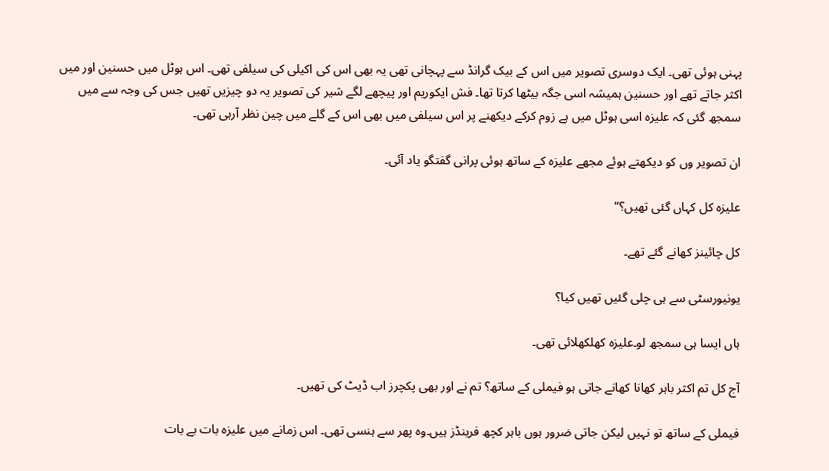پہنی ہوئی تھی۔ ایک دوسری تصویر میں اس کے بیک گرانڈ سے پہچانی تھی یہ بھی اس کی اکیلی کی سیلفی تھی۔ اس ہوٹل میں حسنین اور میں اکثر جاتے تھے اور حسنین ہمیشہ اسی جگہ بیٹھا کرتا تھا۔ فش ایکوریم اور پیچھے لگے شیر کی تصویر یہ دو چیزیں تھیں جس کی وجہ سے میں سمجھ گئی کہ علیزہ اسی ہوٹل میں ہے زوم کرکے دیکھنے پر اس سیلفی میں بھی اس کے گلے میں چین نظر آرہی تھی۔

ان تصویر وں کو دیکھتے ہوئے مجھے علیزہ کے ساتھ ہوئی پرانی گفتگو یاد آئی۔

علیزہ کل کہاں گئی تھیں؟“

کل چائینز کھانے گئے تھے۔

یونیورسٹی سے ہی چلی گئیں تھیں کیا؟

ہاں ایسا ہی سمجھ لو۔علیزہ کھلکھلائی تھی۔

آج کل تم اکثر باہر کھانا کھانے جاتی ہو فیملی کے ساتھ؟ تم نے اور بھی پکچرز اب ڈیٹ کی تھیں۔

فیملی کے ساتھ تو نہیں لیکن جاتی ضرور ہوں باہر کچھ فرینڈز ہیں۔وہ پھر سے ہنسی تھی۔ اس زمانے میں علیزہ بات بے بات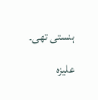ہنستی تھی۔

علیزہ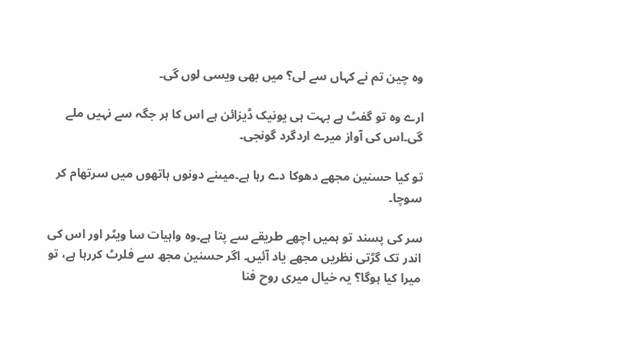وہ چین تم نے کہاں سے لی؟ میں بھی ویسی لوں گی۔

ارے وہ تو گفٹ ہے بہت ہی یونیک ڈیزائن ہے اس کا ہر جگہ سے نہیں ملے گی۔اس کی آواز میرے اردگرد گونجی۔

تو کیا حسنین مجھے دھوکا دے رہا ہے۔میںنے دونوں ہاتھوں میں سرتھام کر سوچا۔

سر کی پسند تو ہمیں اچھے طریقے سے پتا ہے۔وہ واہیات سا ویٹر اور اس کی اندر تک گڑتی نظریں مجھے یاد آئیں۔ اگر حسنین مجھ سے فلرٹ کررہا ہے، تو میرا کیا ہوگا؟ یہ خیال میری روح فنا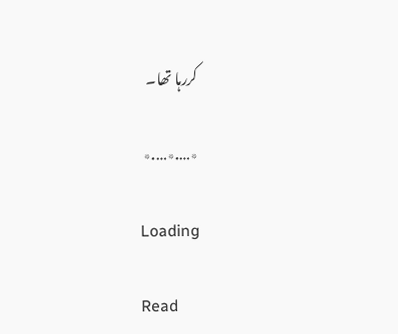کررہا تھا۔

٭….٭….٭

Loading

Read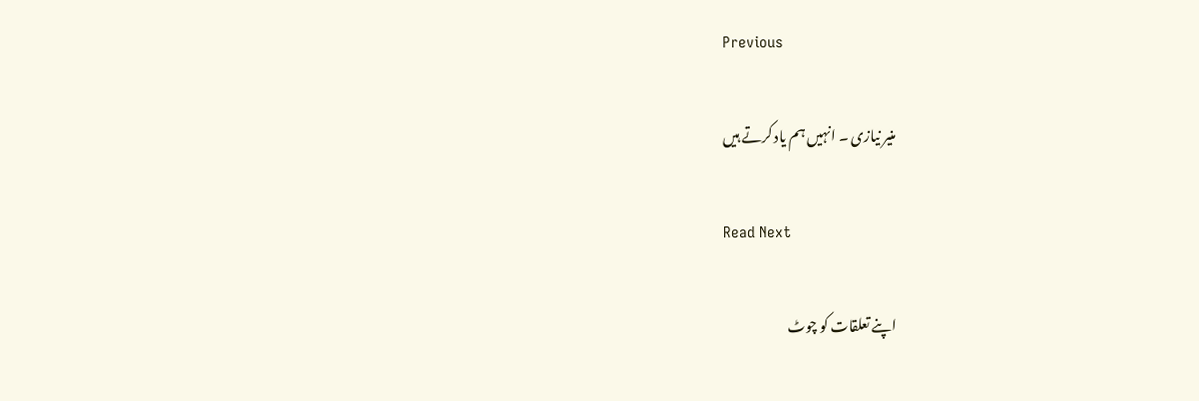Previous

منیر نیازی ۔ انہیں ہم یاد کرتے ہیں

Read Next

اپنے تعلقات کو چوٹ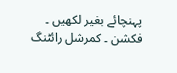پہنچائے بغیر لکھیں ۔ فکشن ۔ کمرشل رائٹنگ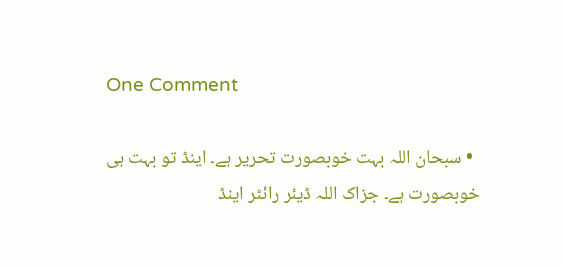One Comment

  • سبحان اللہ بہت خوبصورت تحریر ہے۔ اینڈ تو بہت ہی خوبصورت ہے۔ جزاک اللہ ڈیئر رائٹر اینڈ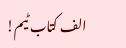الف کتاب ٹیم!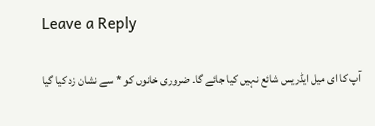Leave a Reply

آپ کا ای میل ایڈریس شائع نہیں کیا جائے گا۔ ضروری خانوں کو * سے نشان زد کیا گیا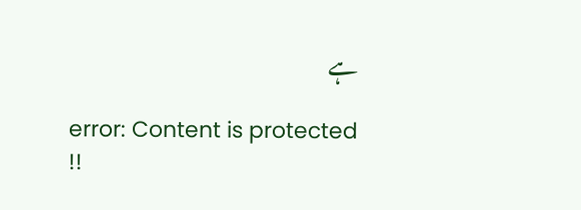ہے

error: Content is protected !!